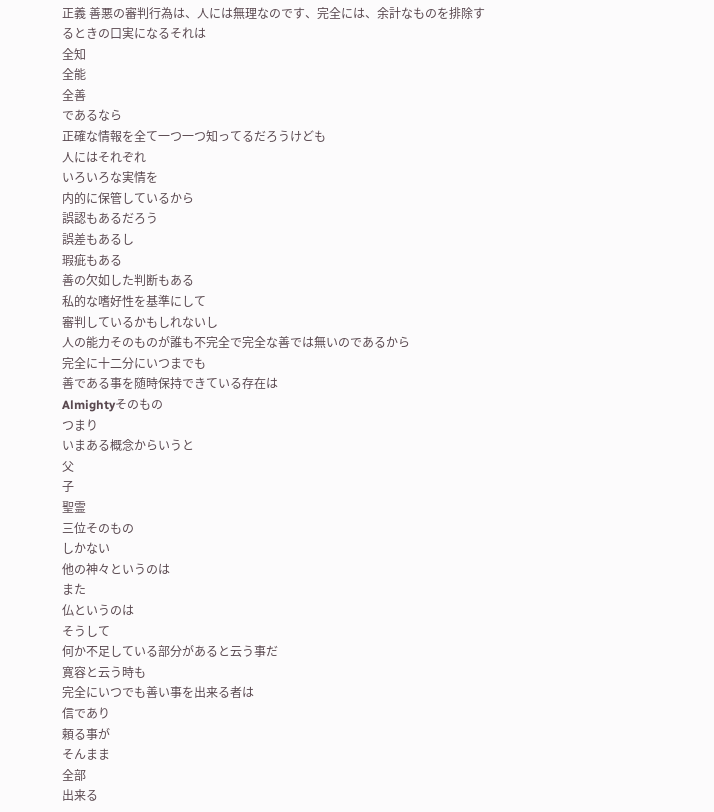正義 善悪の審判行為は、人には無理なのです、完全には、余計なものを排除するときの口実になるそれは
全知
全能
全善
であるなら
正確な情報を全て一つ一つ知ってるだろうけども
人にはそれぞれ
いろいろな実情を
内的に保管しているから
誤認もあるだろう
誤差もあるし
瑕疵もある
善の欠如した判断もある
私的な嗜好性を基準にして
審判しているかもしれないし
人の能力そのものが誰も不完全で完全な善では無いのであるから
完全に十二分にいつまでも
善である事を随時保持できている存在は
Almightyそのもの
つまり
いまある概念からいうと
父
子
聖霊
三位そのもの
しかない
他の神々というのは
また
仏というのは
そうして
何か不足している部分があると云う事だ
寛容と云う時も
完全にいつでも善い事を出来る者は
信であり
頼る事が
そんまま
全部
出来る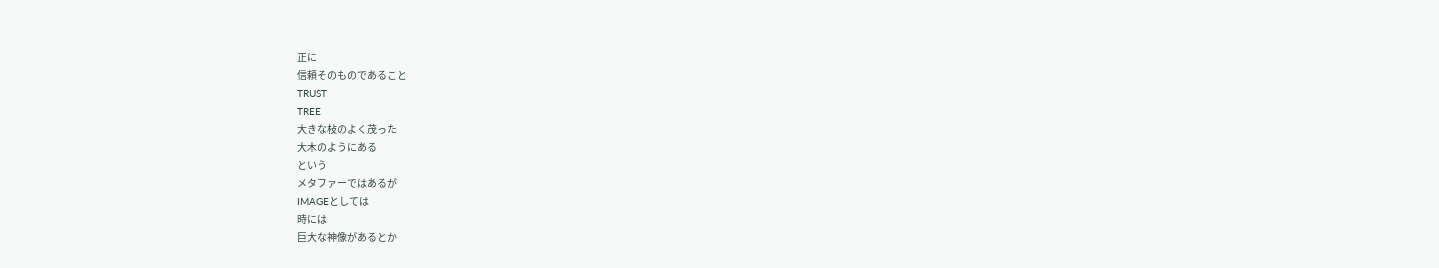正に
信頼そのものであること
TRUST
TREE
大きな枝のよく茂った
大木のようにある
という
メタファーではあるが
IMAGEとしては
時には
巨大な神像があるとか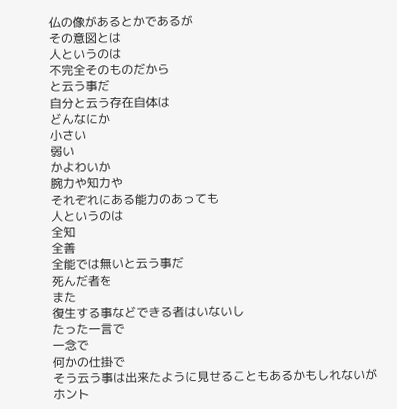仏の像があるとかであるが
その意図とは
人というのは
不完全そのものだから
と云う事だ
自分と云う存在自体は
どんなにか
小さい
弱い
かよわいか
腕力や知力や
それぞれにある能力のあっても
人というのは
全知
全善
全能では無いと云う事だ
死んだ者を
また
復生する事などできる者はいないし
たった一言で
一念で
何かの仕掛で
そう云う事は出来たように見せることもあるかもしれないが
ホント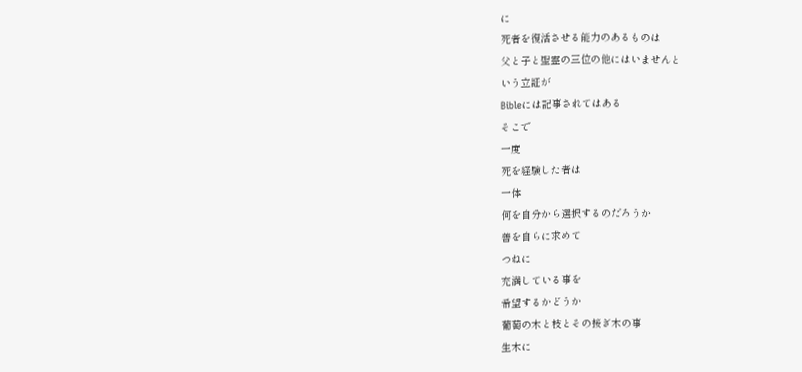に
死者を復活させる能力のあるものは
父と子と聖霊の三位の他にはいませんと
いう立証が
Bibleには記事されてはある
そこで
一度
死を経験した者は
一体
何を自分から選択するのだろうか
善を自らに求めて
つねに
充満している事を
希望するかどうか
葡萄の木と枝とその接ぎ木の事
生木に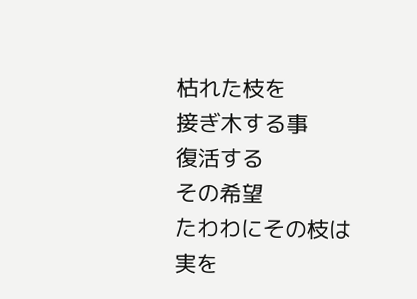枯れた枝を
接ぎ木する事
復活する
その希望
たわわにその枝は
実を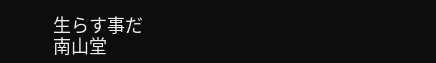生らす事だ
南山堂